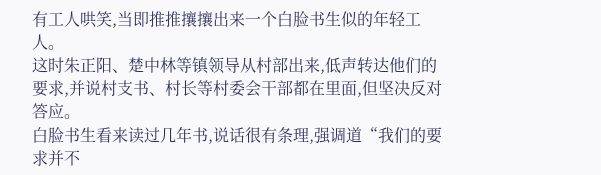有工人哄笑,当即推推攘攘出来一个白脸书生似的年轻工人。
这时朱正阳、楚中林等镇领导从村部出来,低声转达他们的要求,并说村支书、村长等村委会干部都在里面,但坚决反对答应。
白脸书生看来读过几年书,说话很有条理,强调道“我们的要求并不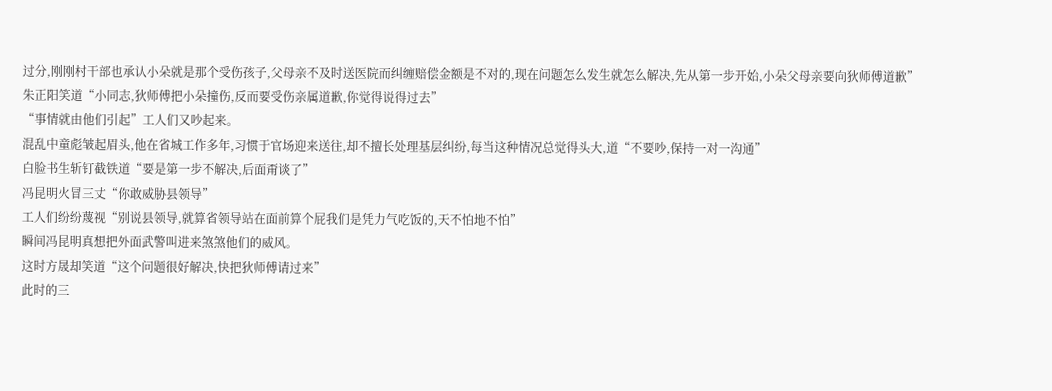过分,刚刚村干部也承认小朵就是那个受伤孩子,父母亲不及时送医院而纠缠赔偿金额是不对的,现在问题怎么发生就怎么解决,先从第一步开始,小朵父母亲要向狄师傅道歉”
朱正阳笑道“小同志,狄师傅把小朵撞伤,反而要受伤亲属道歉,你觉得说得过去”
“事情就由他们引起”工人们又吵起来。
混乱中童彪皱起眉头,他在省城工作多年,习惯于官场迎来送往,却不擅长处理基层纠纷,每当这种情况总觉得头大,道“不要吵,保持一对一沟通”
白脸书生斩钉截铁道“要是第一步不解决,后面甭谈了”
冯昆明火冒三丈“你敢威胁县领导”
工人们纷纷蔑视“别说县领导,就算省领导站在面前算个屁我们是凭力气吃饭的,天不怕地不怕”
瞬间冯昆明真想把外面武警叫进来煞煞他们的威风。
这时方晟却笑道“这个问题很好解决,快把狄师傅请过来”
此时的三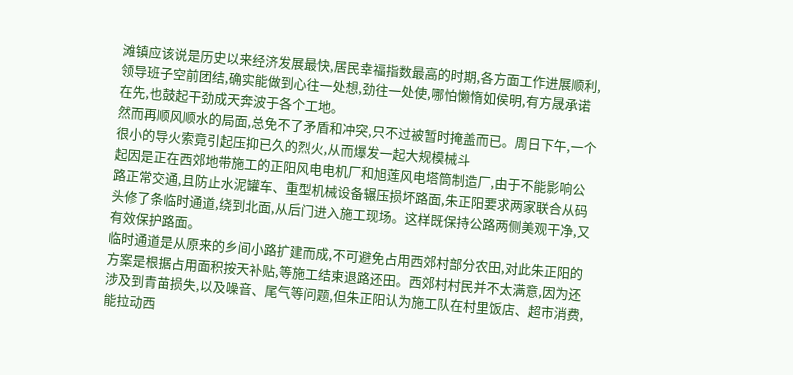滩镇应该说是历史以来经济发展最快,居民幸福指数最高的时期,各方面工作进展顺利,领导班子空前团结,确实能做到心往一处想,劲往一处使,哪怕懒惰如侯明,有方晟承诺在先,也鼓起干劲成天奔波于各个工地。
然而再顺风顺水的局面,总免不了矛盾和冲突,只不过被暂时掩盖而已。周日下午,一个很小的导火索竟引起压抑已久的烈火,从而爆发一起大规模械斗
起因是正在西郊地带施工的正阳风电电机厂和旭莲风电塔筒制造厂,由于不能影响公路正常交通,且防止水泥罐车、重型机械设备辗压损坏路面,朱正阳要求两家联合从码头修了条临时通道,绕到北面,从后门进入施工现场。这样既保持公路两侧美观干净,又有效保护路面。
临时通道是从原来的乡间小路扩建而成,不可避免占用西郊村部分农田,对此朱正阳的方案是根据占用面积按天补贴,等施工结束退路还田。西郊村村民并不太满意,因为还涉及到青苗损失,以及噪音、尾气等问题,但朱正阳认为施工队在村里饭店、超市消费,能拉动西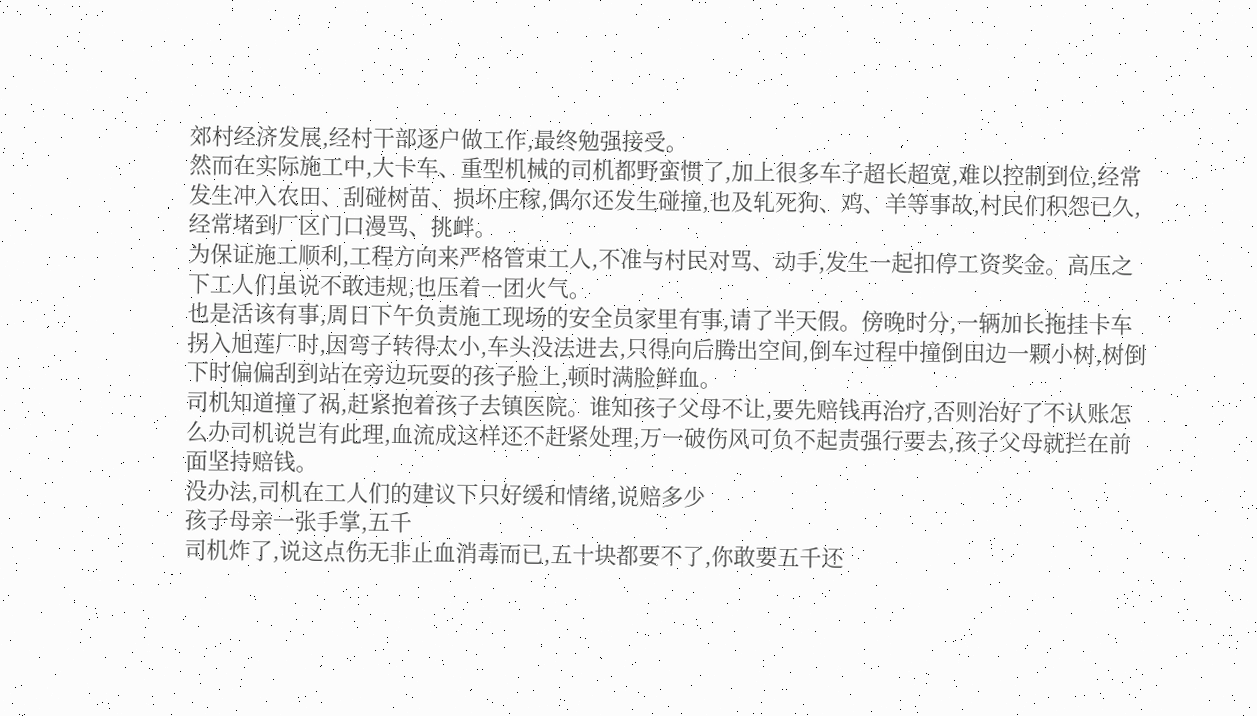郊村经济发展,经村干部逐户做工作,最终勉强接受。
然而在实际施工中,大卡车、重型机械的司机都野蛮惯了,加上很多车子超长超宽,难以控制到位,经常发生冲入农田、刮碰树苗、损坏庄稼,偶尔还发生碰撞,也及轧死狗、鸡、羊等事故,村民们积怨已久,经常堵到厂区门口漫骂、挑衅。
为保证施工顺利,工程方向来严格管束工人,不准与村民对骂、动手,发生一起扣停工资奖金。高压之下工人们虽说不敢违规,也压着一团火气。
也是活该有事,周日下午负责施工现场的安全员家里有事,请了半天假。傍晚时分,一辆加长拖挂卡车拐入旭莲厂时,因弯子转得太小,车头没法进去,只得向后腾出空间,倒车过程中撞倒田边一颗小树,树倒下时偏偏刮到站在旁边玩耍的孩子脸上,顿时满脸鲜血。
司机知道撞了祸,赶紧抱着孩子去镇医院。谁知孩子父母不让,要先赔钱再治疗,否则治好了不认账怎么办司机说岂有此理,血流成这样还不赶紧处理,万一破伤风可负不起责强行要去,孩子父母就拦在前面坚持赔钱。
没办法,司机在工人们的建议下只好缓和情绪,说赔多少
孩子母亲一张手掌,五千
司机炸了,说这点伤无非止血消毒而已,五十块都要不了,你敢要五千还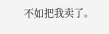不如把我卖了。